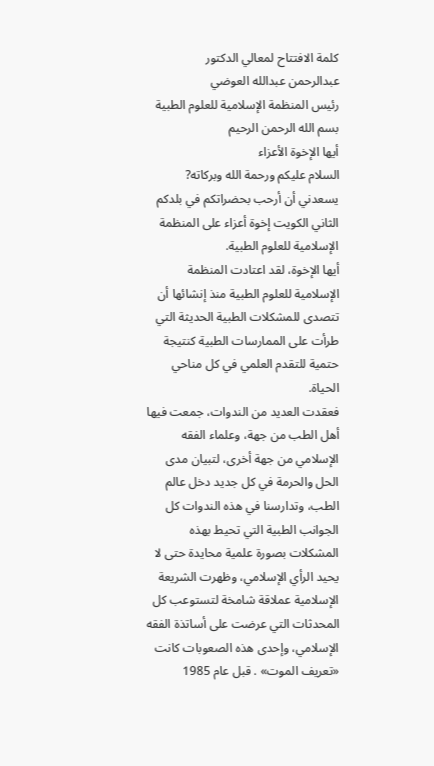كلمة الافتتاح لمعالي الدكتور
عبدالرحمن عبدالله العوضي
رئيس المنظمة الإسلامية للعلوم الطبية
بسم الله الرحمن الرحيم
أيها الإخوة الأعزاء
السلام عليكم ورحمة الله وبركاته?
يسعدني أن أرحب بحضراتكم في بلدكم الثاني الكويت إخوة أعزاء على المنظمة الإسلامية للعلوم الطبية.
أيها الإخوة، لقد اعتادت المنظمة الإسلامية للعلوم الطبية منذ إنشائها أن تتصدى للمشكلات الطبية الحديثة التي طرأت على الممارسات الطبية كنتيجة حتمية للتقدم العلمي في كل مناحي الحياة.
فعقدت العديد من الندوات، جمعت فيها أهل الطب من جهة، وعلماء الفقه الإسلامي من جهة أخرى، لتبيان مدى الحل والحرمة في كل جديد دخل عالم الطب، وتدارسنا في هذه الندوات كل الجوانب الطبية التي تحيط بهذه المشكلات بصورة علمية محايدة حتى لا يحيد الرأي الإسلامي، وظهرت الشريعة الإسلامية عملاقة شامخة لتستوعب كل المحدثات التي عرضت على أساتذة الفقه الإسلامي، وإحدى هذه الصعوبات كانت «تعريف الموت» . قبل عام 1985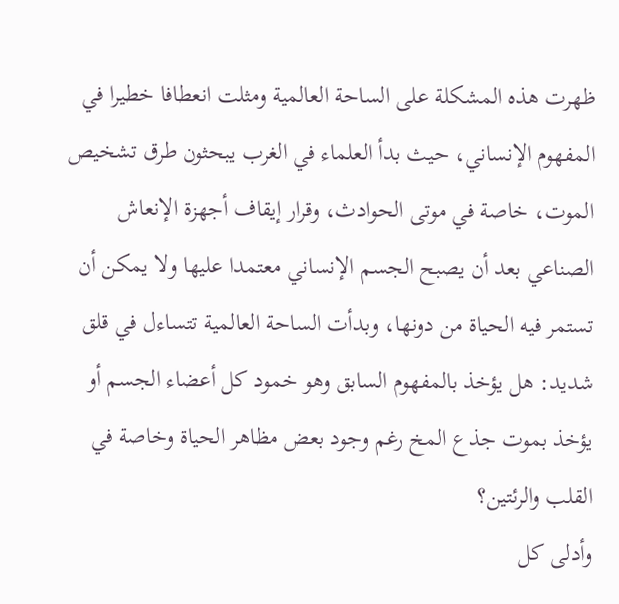ظهرت هذه المشكلة على الساحة العالمية ومثلت انعطافا خطيرا في المفهوم الإنساني، حيث بدأ العلماء في الغرب يبحثون طرق تشخيص الموت، خاصة في موتى الحوادث، وقرار إيقاف أجهزة الإنعاش الصناعي بعد أن يصبح الجسم الإنساني معتمدا عليها ولا يمكن أن تستمر فيه الحياة من دونها، وبدأت الساحة العالمية تتساءل في قلق شديد: هل يؤخذ بالمفهوم السابق وهو خمود كل أعضاء الجسم أو يؤخذ بموت جذع المخ رغم وجود بعض مظاهر الحياة وخاصة في القلب والرئتين؟
وأدلى كل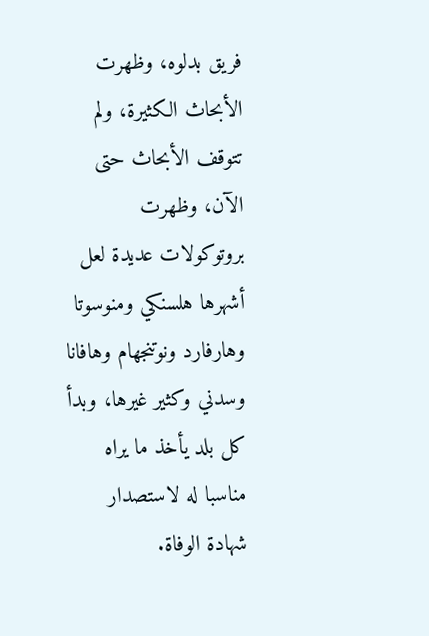فريق بدلوه، وظهرت الأبحاث الكثيرة، ولم تتوقف الأبحاث حتى الآن، وظهرت بروتوكولات عديدة لعل أشهرها هلسنكي ومنوسوتا وهارفارد ونوتنجهام وهافانا وسدني وكثير غيرها، وبدأ كل بلد يأخذ ما يراه مناسبا له لاستصدار شهادة الوفاة.